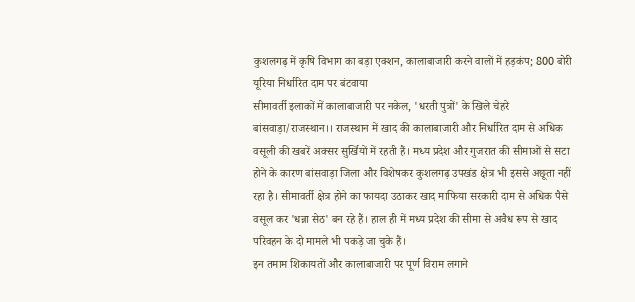कुशलगढ़ में कृषि विभाग का बड़ा एक्शन, कालाबाजारी करने वालों में हड़कंप; 800 बोरी यूरिया निर्धारित दाम पर बंटवाया
सीमावर्ती इलाकों में कालाबाजारी पर नकेल, 'धरती पुत्रों' के खिले चेहरे
बांसवाड़ा/राजस्थान।। राजस्थान में खाद की कालाबाजारी और निर्धारित दाम से अधिक वसूली की खबरें अक्सर सुर्खियों में रहती हैं। मध्य प्रदेश और गुजरात की सीमाओं से सटा होने के कारण बांसवाड़ा जिला और विशेषकर कुशलगढ़ उपखंड क्षेत्र भी इससे अछूता नहीं रहा है। सीमावर्ती क्षेत्र होने का फायदा उठाकर खाद माफिया सरकारी दाम से अधिक पैसे वसूल कर 'धन्ना सेठ' बन रहे हैं। हाल ही में मध्य प्रदेश की सीमा से अवैध रूप से खाद परिवहन के दो मामले भी पकड़े जा चुके हैं।
इन तमाम शिकायतों और कालाबाजारी पर पूर्ण विराम लगाने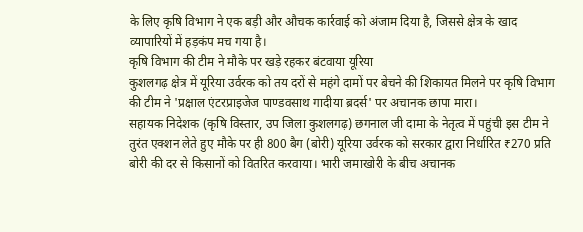के लिए कृषि विभाग ने एक बड़ी और औचक कार्रवाई को अंजाम दिया है, जिससे क्षेत्र के खाद व्यापारियों में हड़कंप मच गया है।
कृषि विभाग की टीम ने मौके पर खड़े रहकर बंटवाया यूरिया
कुशलगढ़ क्षेत्र में यूरिया उर्वरक को तय दरों से महंगे दामों पर बेचने की शिकायत मिलने पर कृषि विभाग की टीम ने 'प्रक्षाल एंटरप्राइजेज पाण्डवसाथ गादीया ब्रदर्स' पर अचानक छापा मारा।
सहायक निदेशक (कृषि विस्तार, उप जिला कुशलगढ़) छगनाल जी दामा के नेतृत्व में पहुंची इस टीम ने तुरंत एक्शन लेते हुए मौके पर ही 800 बैग (बोरी) यूरिया उर्वरक को सरकार द्वारा निर्धारित ₹270 प्रति बोरी की दर से किसानों को वितरित करवाया। भारी जमाखोरी के बीच अचानक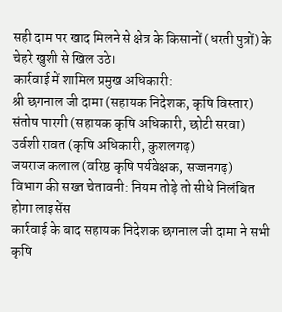सही दाम पर खाद मिलने से क्षेत्र के किसानों (धरती पुत्रों) के चेहरे खुशी से खिल उठे।
कार्रवाई में शामिल प्रमुख अधिकारी:
श्री छगनाल जी दामा (सहायक निदेशक, कृषि विस्तार)
संतोष पारगी (सहायक कृषि अधिकारी, छोटी सरवा)
उर्वशी रावत (कृषि अधिकारी, कुशलगढ़)
जयराज कलाल (वरिष्ठ कृषि पर्यवेक्षक, सज्जनगढ़)
विभाग की सख्त चेतावनी: नियम तोड़े तो सीधे निलंबित होगा लाइसेंस
कार्रवाई के बाद सहायक निदेशक छगनाल जी दामा ने सभी कृषि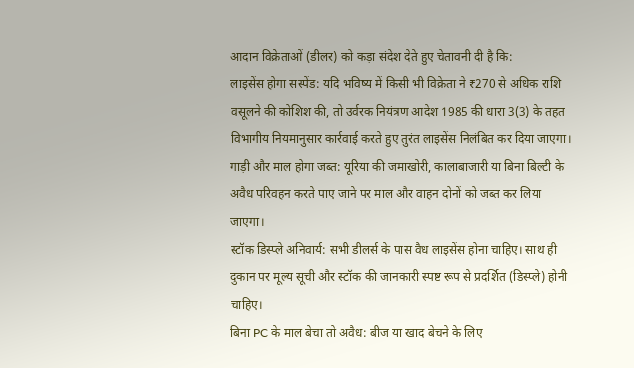आदान विक्रेताओं (डीलर) को कड़ा संदेश देते हुए चेतावनी दी है कि:
लाइसेंस होगा सस्पेंड: यदि भविष्य में किसी भी विक्रेता ने ₹270 से अधिक राशि वसूलने की कोशिश की, तो उर्वरक नियंत्रण आदेश 1985 की धारा 3(3) के तहत विभागीय नियमानुसार कार्रवाई करते हुए तुरंत लाइसेंस निलंबित कर दिया जाएगा।
गाड़ी और माल होगा जब्त: यूरिया की जमाखोरी, कालाबाजारी या बिना बिल्टी के अवैध परिवहन करते पाए जाने पर माल और वाहन दोनों को जब्त कर लिया जाएगा।
स्टॉक डिस्प्ले अनिवार्य: सभी डीलर्स के पास वैध लाइसेंस होना चाहिए। साथ ही दुकान पर मूल्य सूची और स्टॉक की जानकारी स्पष्ट रूप से प्रदर्शित (डिस्प्ले) होनी चाहिए।
बिना PC के माल बेचा तो अवैध: बीज या खाद बेचने के लिए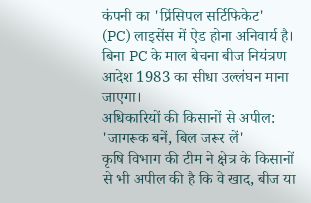कंपनी का 'प्रिंसिपल सर्टिफिकेट' (PC) लाइसेंस में ऐड होना अनिवार्य है। बिना PC के माल बेचना बीज नियंत्रण आदेश 1983 का सीधा उल्लंघन माना जाएगा।
अधिकारियों की किसानों से अपील: 'जागरूक बनें, बिल जरूर लें'
कृषि विभाग की टीम ने क्षेत्र के किसानों से भी अपील की है कि वे खाद, बीज या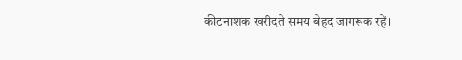कीटनाशक खरीदते समय बेहद जागरूक रहें।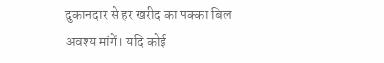दुकानदार से हर खरीद का पक्का बिल अवश्य मांगें। यदि कोई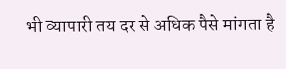भी व्यापारी तय दर से अधिक पैसे मांगता है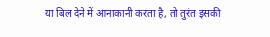या बिल देने में आनाकानी करता है, तो तुरंत इसकी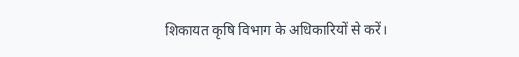शिकायत कृषि विभाग के अधिकारियों से करें।